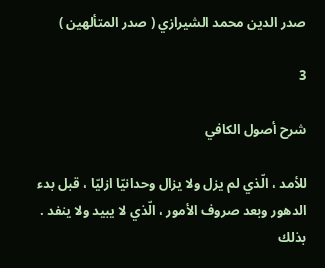صدر الدين محمد الشيرازي ( صدر المتألهين )

3

شرح أصول الكافي

للأمد ، الّذي لم يزل ولا يزال وحدانيّا ازليّا ، قبل بدء الدهور وبعد صروف الأمور ، الّذي لا يبيد ولا ينفد . بذلك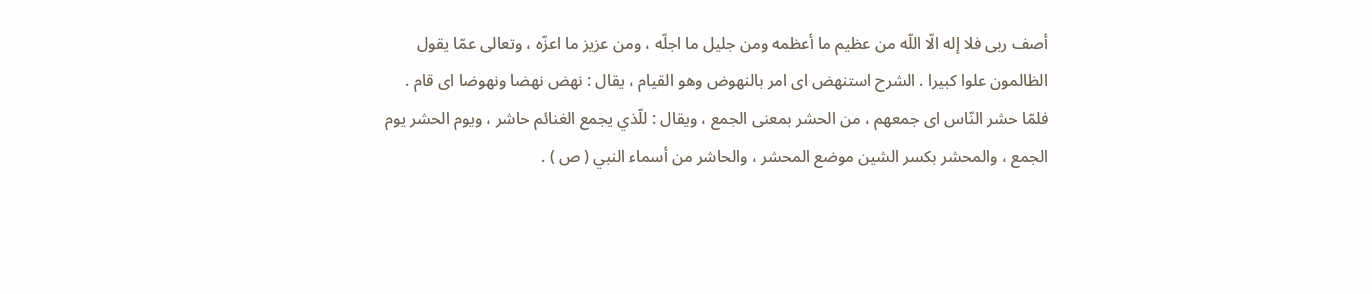أصف ربى فلا إله الّا اللّه من عظيم ما أعظمه ومن جليل ما اجلّه ، ومن عزيز ما اعزّه ، وتعالى عمّا يقول الظالمون علوا كبيرا . الشرح استنهض اى امر بالنهوض وهو القيام ، يقال : نهض نهضا ونهوضا اى قام . فلمّا حشر النّاس اى جمعهم ، من الحشر بمعنى الجمع ، ويقال : للّذي يجمع الغنائم حاشر ، ويوم الحشر يوم الجمع ، والمحشر بكسر الشين موضع المحشر ، والحاشر من أسماء النبي ( ص ) .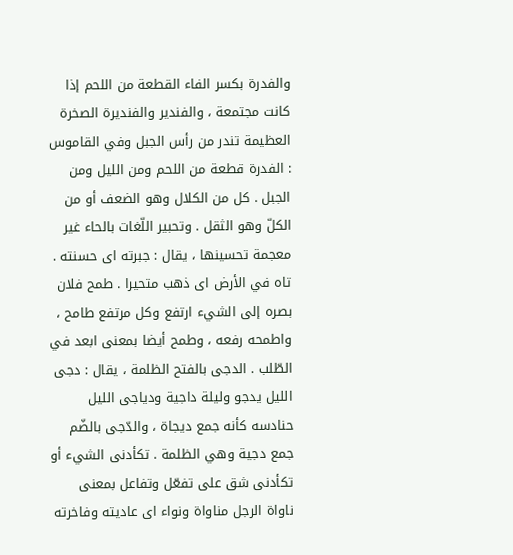والفدرة بكسر الفاء القطعة من اللحم إذا كانت مجتمعة ، والفندير والفنديرة الصخرة العظيمة تندر من رأس الجبل وفي القاموس : الفدرة قطعة من اللحم ومن الليل ومن الجبل . كل من الكلال وهو الضعف أو من الكلّ وهو الثقل . وتحبير اللّغات بالحاء غير معجمة تحسينها ، يقال : جبرته اى حسنته . تاه في الأرض اى ذهب متحيرا . طمح فلان بصره إلى الشيء ارتفع وكل مرتفع طامح ، واطمحه رفعه ، وطمح أيضا بمعنى ابعد في الطّلب . الدجى بالفتح الظلمة ، يقال : دجى الليل يدجو وليلة داجية ودياجى الليل حنادسه كأنه جمع ديجاة ، والدّجى بالضّم جمع دجية وهي الظلمة . تكأدنى الشيء أو تكأدنى شق على تفعّل وتفاعل بمعنى ناواة الرجل مناواة ونواء اى عاديته وفاخرته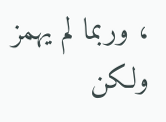، وربما لم يهمز ولكن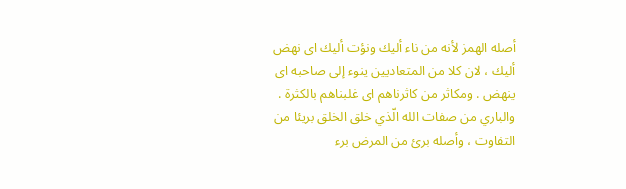أصله الهمز لأنه من ناء أليك ونؤت أليك اى نهض أليك ، لان كلا من المتعاديين ينوء إلى صاحبه اى ينهض . ومكاثر من كاثرناهم اى غلبناهم بالكثرة . والباري من صفات الله الّذي خلق الخلق بريئا من التفاوت ، وأصله برئ من المرض برء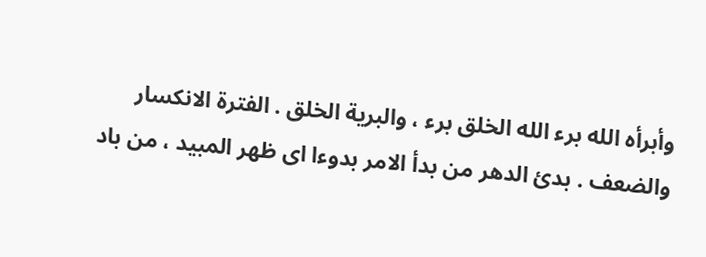وأبرأه الله برء الله الخلق برء ، والبرية الخلق . الفترة الانكسار والضعف . بدئ الدهر من بدأ الامر بدوءا اى ظهر المبيد ، من باد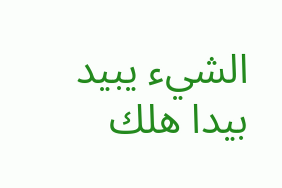الشيء يبيد بيدا هلك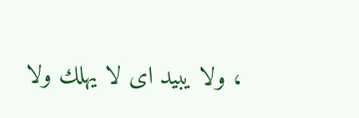، ولا يبيد اى لا يهلك ولا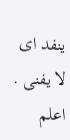ينفد اى لا يفنى . اعلم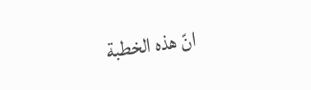انّ هذه الخطبة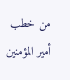من خطب أمير المؤمنين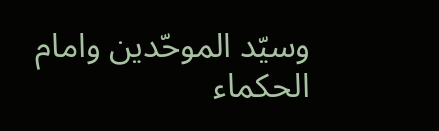وسيّد الموحّدين وامام الحكماء